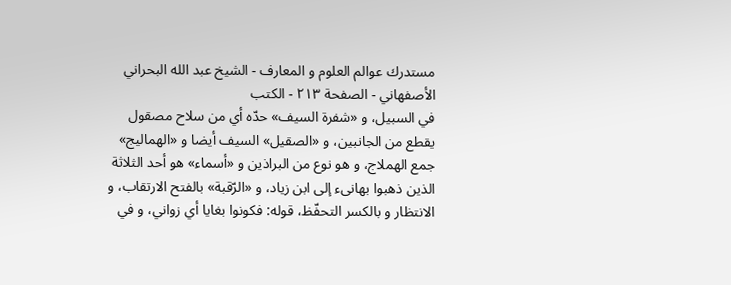مستدرك عوالم العلوم و المعارف - الشيخ عبد الله البحراني الأصفهاني - الصفحة ٢١٣ - الكتب
في السبيل، و «شفرة السيف» حدّه أي من سلاح مصقول يقطع من الجانبين، و «الصقيل» السيف أيضا و «الهماليج» جمع الهملاج، و هو نوع من البراذين و «أسماء» هو أحد الثلاثة الذين ذهبوا بهانىء إلى ابن زياد، و «الرّقبة» بالفتح الارتقاب، و الانتظار و بالكسر التحفّظ، قوله: فكونوا بغايا أي زواني، و في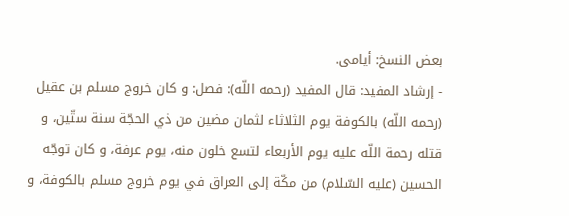بعض النسخ: أيامى.
- إرشاد المفيد: قال المفيد (رحمه اللّه): فصل: و كان خروج مسلم بن عقيل (رحمه اللّه) بالكوفة يوم الثلاثاء لثمان مضين من ذي الحجّة سنة ستّين، و قتله رحمة اللّه عليه يوم الأربعاء لتسع خلون منه، يوم عرفة، و كان توجّه الحسين (عليه السّلام) من مكّة إلى العراق في يوم خروج مسلم بالكوفة، و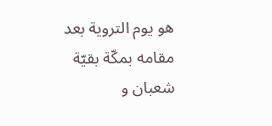هو يوم التروية بعد مقامه بمكّة بقيّة شعبان و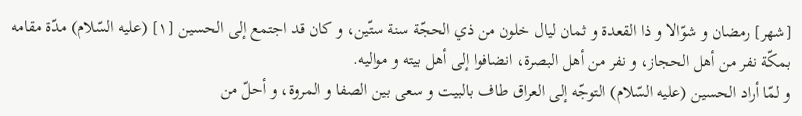[شهر] رمضان و شوّالا و ذا القعدة و ثمان ليال خلون من ذي الحجّة سنة ستّين، و كان قد اجتمع إلى الحسين [١] (عليه السّلام) مدّة مقامه بمكّة نفر من أهل الحجاز، و نفر من أهل البصرة، انضافوا إلى أهل بيته و مواليه.
و لمّا أراد الحسين (عليه السّلام) التوجّه إلى العراق طاف بالبيت و سعى بين الصفا و المروة، و أحلّ من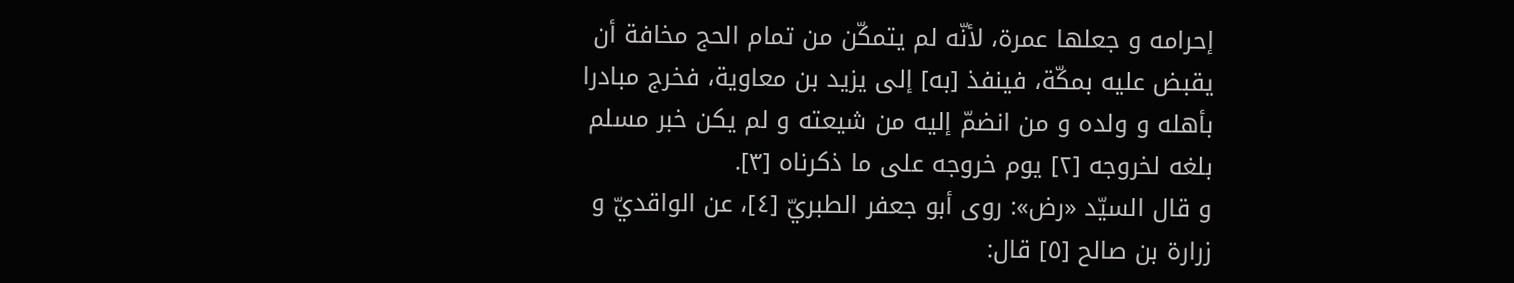إحرامه و جعلها عمرة، لأنّه لم يتمكّن من تمام الحج مخافة أن يقبض عليه بمكّة، فينفذ [به] إلى يزيد بن معاوية، فخرج مبادرا بأهله و ولده و من انضمّ إليه من شيعته و لم يكن خبر مسلم بلغه لخروجه [٢] يوم خروجه على ما ذكرناه [٣].
و قال السيّد «رض»: روى أبو جعفر الطبريّ [٤]، عن الواقديّ و زرارة بن صالح [٥] قال: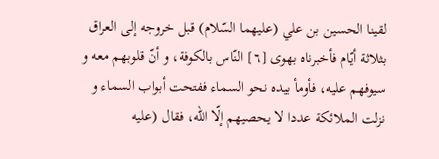لقينا الحسين بن علي (عليهما السّلام) قبل خروجه إلى العراق بثلاثة أيّام فأخبرناه بهوى [٦] النّاس بالكوفة، و أنّ قلوبهم معه و سيوفهم عليه، فأومأ بيده نحو السماء ففتحت أبواب السماء و نزلت الملائكة عددا لا يحصيهم إلّا اللّه، فقال (عليه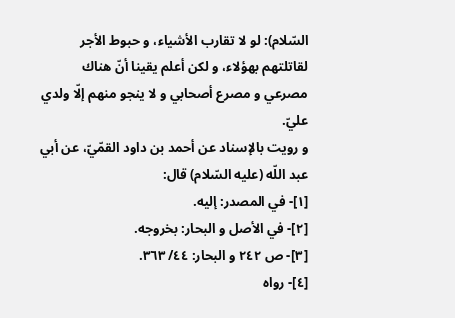السّلام): لو لا تقارب الأشياء، و حبوط الأجر لقاتلتهم بهؤلاء، و لكن أعلم يقينا أنّ هناك مصرعي و مصرع أصحابي و لا ينجو منهم إلّا ولدي عليّ.
و رويت بالإسناد عن أحمد بن داود القمّيّ، عن أبي عبد اللّه (عليه السّلام) قال:
[١]- في المصدر: إليه.
[٢]- في الأصل و البحار: بخروجه.
[٣]- ص ٢٤٢ و البحار: ٤٤/ ٣٦٣.
[٤]- رواه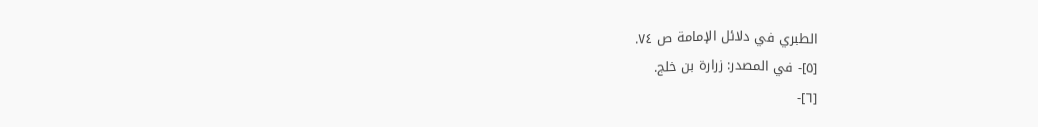الطبري في دلائل الإمامة ص ٧٤.
[٥]- في المصدر: زرارة بن خلج.
[٦]-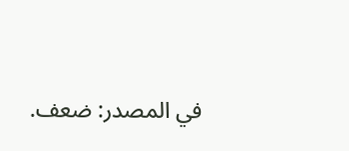في المصدر: ضعف.